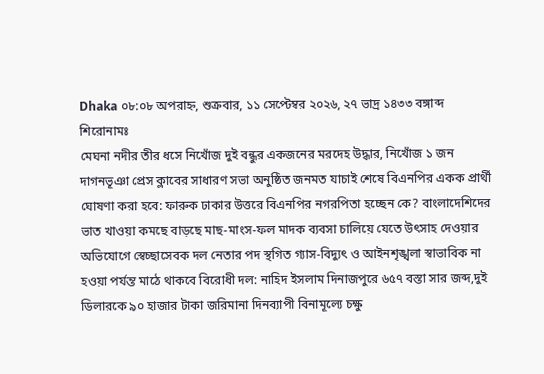Dhaka ০৮:০৮ অপরাহ্ন, শুক্রবার, ১১ সেপ্টেম্বর ২০২৬, ২৭ ভাদ্র ১৪৩৩ বঙ্গাব্দ
শিরোনামঃ
মেঘনা নদীর তীর ধসে নিখোঁজ দুই বন্ধুর একজনের মরদেহ উদ্ধার, নিখোঁজ ১ জন দাগনভূঞা প্রেস ক্লাবের সাধারণ সভা অনুষ্ঠিত জনমত যাচাই শেষে বিএনপির একক প্রার্থী ঘোষণা করা হবে: ফারুক ঢাকার উত্তরে বিএনপির নগরপিতা হচ্ছেন কে? বাংলাদেশিদের ভাত খাওয়া কমছে বাড়ছে মাছ-মাংস-ফল মাদক ব্যবসা চালিয়ে যেতে উৎসাহ দেওয়ার অভিযোগে স্বেচ্ছাসেবক দল নেতার পদ স্থগিত গ্যাস-বিদ্যুৎ ও আইনশৃঙ্খলা স্বাভাবিক না হওয়া পর্যন্ত মাঠে থাকবে বিরোধী দল: নাহিদ ইসলাম দিনাজপুরে ৬৫৭ বস্তা সার জব্দ,দুই ডিলারকে ৯০ হাজার টাকা জরিমানা দিনব্যাপী বিনামূল্যে চক্ষু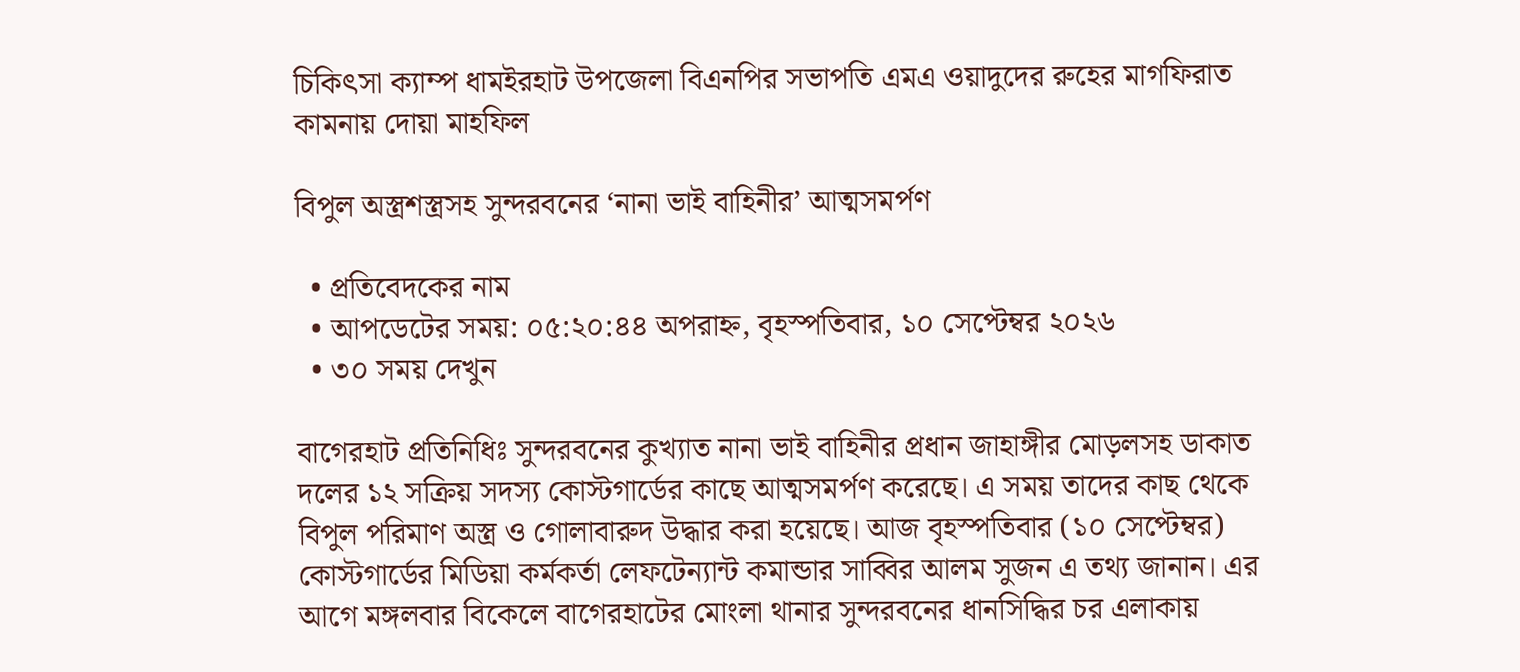চিকিৎসা ক্যাম্প ধামইরহাট উপজেলা বিএনপির সভাপতি এমএ ওয়াদুদের রুহের মাগফিরাত কামনায় দোয়া মাহফিল

বিপুল অস্ত্রশস্ত্রসহ সুন্দরবনের ‘নানা ভাই বাহিনীর’ আত্মসমর্পণ

  • প্রতিবেদকের নাম
  • আপডেটের সময়: ০৫:২০:৪৪ অপরাহ্ন, বৃহস্পতিবার, ১০ সেপ্টেম্বর ২০২৬
  • ৩০ সময় দেখুন

বাগেরহাট প্রতিনিধিঃ সুন্দরবনের কুখ্যাত নানা ভাই বাহিনীর প্রধান জাহাঙ্গীর মোড়লসহ ডাকাত দলের ১২ সক্রিয় সদস্য কোস্টগার্ডের কাছে আত্মসমর্পণ করেছে। এ সময় তাদের কাছ থেকে বিপুল পরিমাণ অস্ত্র ও গোলাবারুদ উদ্ধার করা হয়েছে। আজ বৃহস্পতিবার (১০ সেপ্টেম্বর) কোস্টগার্ডের মিডিয়া কর্মকর্তা লেফটেন্যান্ট কমান্ডার সাব্বির আলম সুজন এ তথ্য জানান। এর আগে মঙ্গলবার বিকেলে বাগেরহাটের মোংলা থানার সুন্দরবনের ধানসিদ্ধির চর এলাকায়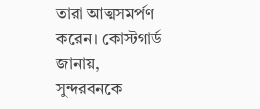তারা আত্মসমর্পণ করেন। কোস্টগার্ড জানায়, সুন্দরবনকে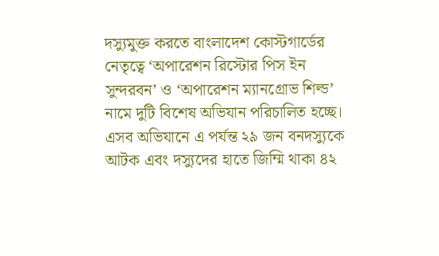দস্যুমুক্ত করতে বাংলাদেশ কোস্টগার্ডের নেতৃত্বে ‘অপারেশন রিস্টোর পিস ইন সুন্দরবন’ ও ‘অপারেশন ম্যানগ্রোভ শিল্ড’ নামে দুটি বিশেষ অভিযান পরিচালিত হচ্ছে। এসব অভিযানে এ পর্যন্ত ২৯ জন বনদস্যুকে আটক এবং দস্যুদের হাতে জিম্মি থাকা ৪২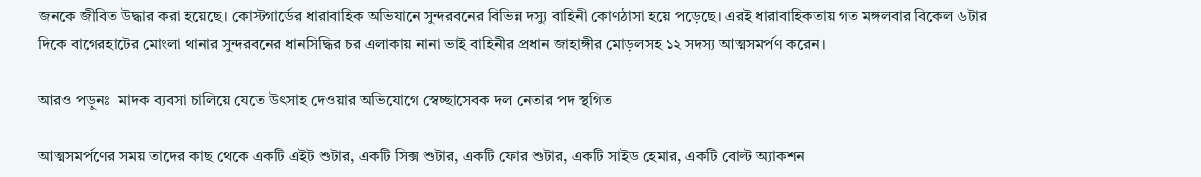জনকে জীবিত উদ্ধার করা হয়েছে। কোস্টগার্ডের ধারাবাহিক অভিযানে সুন্দরবনের বিভিন্ন দস্যু বাহিনী কোণঠাসা হয়ে পড়েছে। এরই ধারাবাহিকতায় গত মঙ্গলবার বিকেল ৬টার দিকে বাগেরহাটের মোংলা থানার সুন্দরবনের ধানসিদ্ধির চর এলাকায় নানা ভাই বাহিনীর প্রধান জাহাঙ্গীর মোড়লসহ ১২ সদস্য আত্মসমর্পণ করেন।

আরও পড়ুনঃ  মাদক ব্যবসা চালিয়ে যেতে উৎসাহ দেওয়ার অভিযোগে স্বেচ্ছাসেবক দল নেতার পদ স্থগিত

আত্মসমর্পণের সময় তাদের কাছ থেকে একটি এইট শুটার, একটি সিক্স শুটার, একটি ফোর শুটার, একটি সাইড হেমার, একটি বোল্ট অ্যাকশন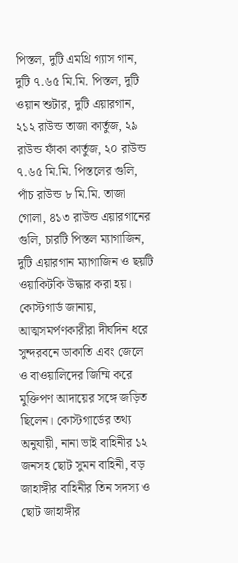পিস্তল, দুটি এমথ্রি গ্যাস গান, দুটি ৭.৬৫ মি.মি. পিস্তল, দুটি ওয়ান শুটার, দুটি এয়ারগান, ২১২ রাউন্ড তাজা কার্তুজ, ২৯ রাউন্ড ফাঁকা কার্তুজ, ২০ রাউন্ড ৭.৬৫ মি.মি. পিস্তলের গুলি, পাঁচ রাউন্ড ৮ মি.মি. তাজা গোলা, ৪১৩ রাউন্ড এয়ারগানের গুলি, চারটি পিস্তল ম্যাগাজিন, দুটি এয়ারগান ম্যাগাজিন ও ছয়টি ওয়াকিটকি উদ্ধার করা হয়। কোস্টগার্ড জানায়, আত্মসমর্পণকারীরা দীর্ঘদিন ধরে সুন্দরবনে ডাকাতি এবং জেলে ও বাওয়ালিদের জিম্মি করে মুক্তিপণ আদায়ের সঙ্গে জড়িত ছিলেন। কোস্টগার্ডের তথ্য অনুযায়ী, নানা ভাই বাহিনীর ১২ জনসহ ছোট সুমন বাহিনী, বড় জাহাঙ্গীর বাহিনীর তিন সদস্য ও ছোট জাহাঙ্গীর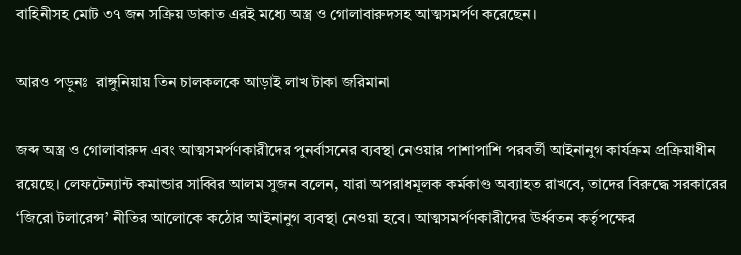বাহিনীসহ মোট ৩৭ জন সক্রিয় ডাকাত এরই মধ্যে অস্ত্র ও গোলাবারুদসহ আত্মসমর্পণ করেছেন।

আরও পড়ুনঃ  রাঙ্গুনিয়ায় তিন চালকলকে আড়াই লাখ টাকা জরিমানা

জব্দ অস্ত্র ও গোলাবারুদ এবং আত্মসমর্পণকারীদের পুনর্বাসনের ব্যবস্থা নেওয়ার পাশাপাশি পরবর্তী আইনানুগ কার্যক্রম প্রক্রিয়াধীন রয়েছে। লেফটেন্যান্ট কমান্ডার সাব্বির আলম সুজন বলেন, যারা অপরাধমূলক কর্মকাণ্ড অব্যাহত রাখবে, তাদের বিরুদ্ধে সরকারের ‘জিরো টলারেন্স’ নীতির আলোকে কঠোর আইনানুগ ব্যবস্থা নেওয়া হবে। আত্মসমর্পণকারীদের ঊর্ধ্বতন কর্তৃপক্ষের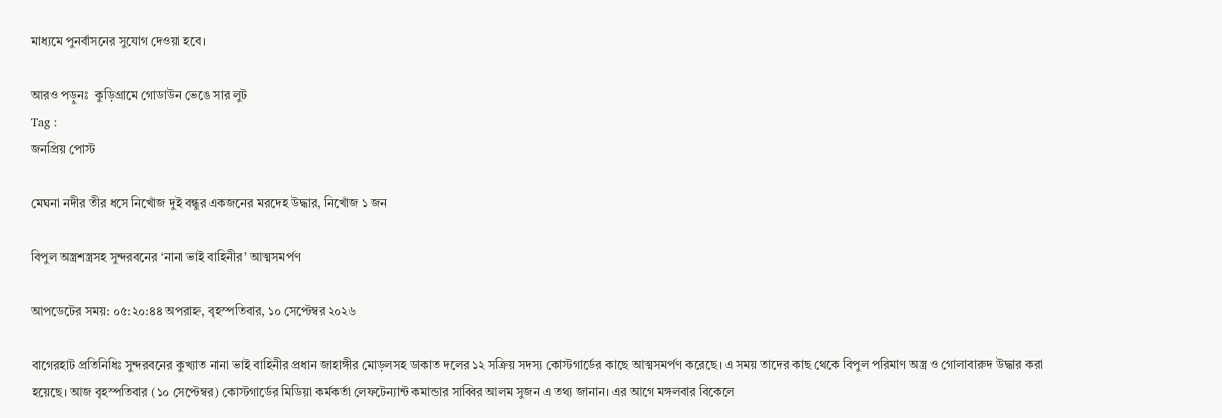মাধ্যমে পুনর্বাসনের সুযোগ দেওয়া হবে।

আরও পড়ুনঃ  কুড়িগ্রামে গোডাউন ভেঙে সার লুট
Tag :
জনপ্রিয় পোস্ট

মেঘনা নদীর তীর ধসে নিখোঁজ দুই বন্ধুর একজনের মরদেহ উদ্ধার, নিখোঁজ ১ জন

বিপুল অস্ত্রশস্ত্রসহ সুন্দরবনের ‘নানা ভাই বাহিনীর’ আত্মসমর্পণ

আপডেটের সময়: ০৫:২০:৪৪ অপরাহ্ন, বৃহস্পতিবার, ১০ সেপ্টেম্বর ২০২৬

বাগেরহাট প্রতিনিধিঃ সুন্দরবনের কুখ্যাত নানা ভাই বাহিনীর প্রধান জাহাঙ্গীর মোড়লসহ ডাকাত দলের ১২ সক্রিয় সদস্য কোস্টগার্ডের কাছে আত্মসমর্পণ করেছে। এ সময় তাদের কাছ থেকে বিপুল পরিমাণ অস্ত্র ও গোলাবারুদ উদ্ধার করা হয়েছে। আজ বৃহস্পতিবার (১০ সেপ্টেম্বর) কোস্টগার্ডের মিডিয়া কর্মকর্তা লেফটেন্যান্ট কমান্ডার সাব্বির আলম সুজন এ তথ্য জানান। এর আগে মঙ্গলবার বিকেলে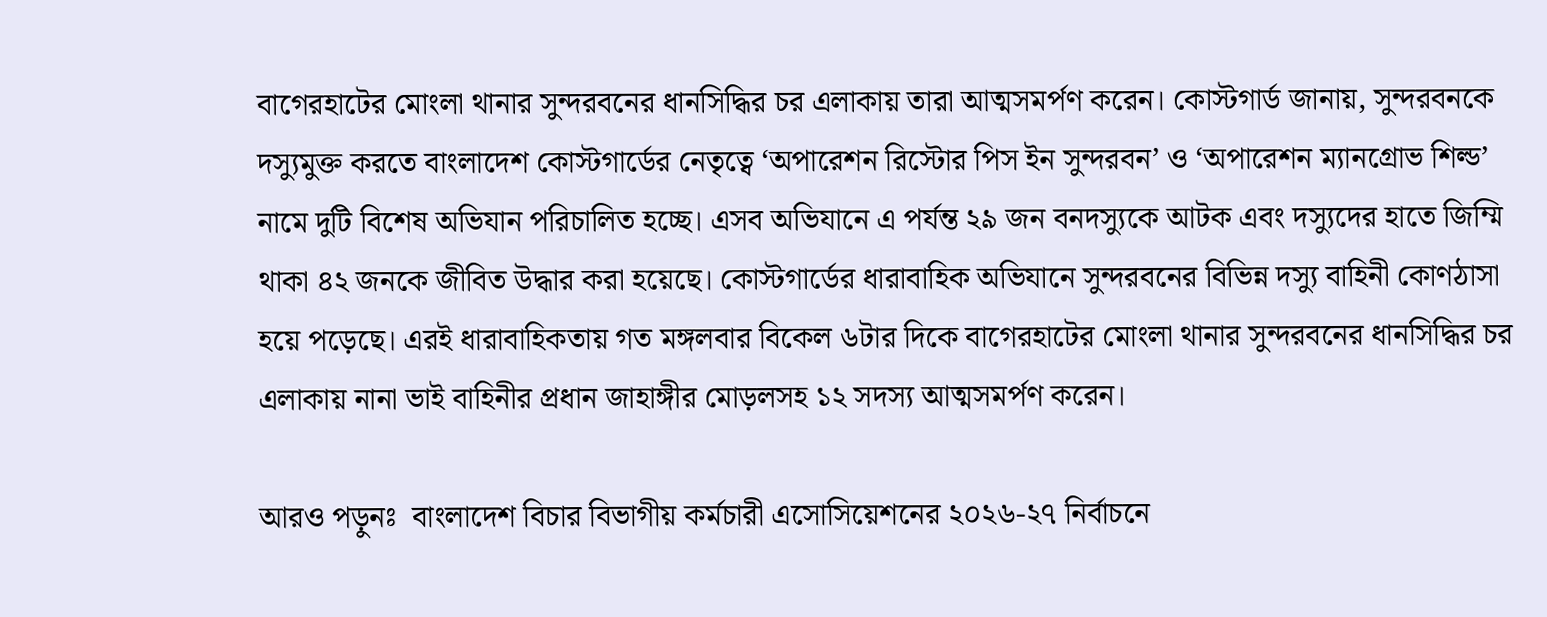বাগেরহাটের মোংলা থানার সুন্দরবনের ধানসিদ্ধির চর এলাকায় তারা আত্মসমর্পণ করেন। কোস্টগার্ড জানায়, সুন্দরবনকে দস্যুমুক্ত করতে বাংলাদেশ কোস্টগার্ডের নেতৃত্বে ‘অপারেশন রিস্টোর পিস ইন সুন্দরবন’ ও ‘অপারেশন ম্যানগ্রোভ শিল্ড’ নামে দুটি বিশেষ অভিযান পরিচালিত হচ্ছে। এসব অভিযানে এ পর্যন্ত ২৯ জন বনদস্যুকে আটক এবং দস্যুদের হাতে জিম্মি থাকা ৪২ জনকে জীবিত উদ্ধার করা হয়েছে। কোস্টগার্ডের ধারাবাহিক অভিযানে সুন্দরবনের বিভিন্ন দস্যু বাহিনী কোণঠাসা হয়ে পড়েছে। এরই ধারাবাহিকতায় গত মঙ্গলবার বিকেল ৬টার দিকে বাগেরহাটের মোংলা থানার সুন্দরবনের ধানসিদ্ধির চর এলাকায় নানা ভাই বাহিনীর প্রধান জাহাঙ্গীর মোড়লসহ ১২ সদস্য আত্মসমর্পণ করেন।

আরও পড়ুনঃ  বাংলাদেশ বিচার বিভাগীয় কর্মচারী এসোসিয়েশনের ২০২৬-২৭ নির্বাচনে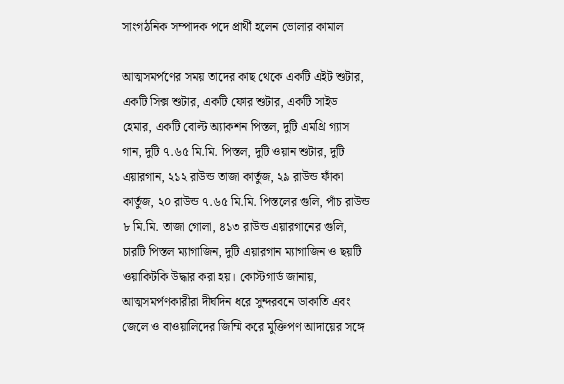সাংগঠনিক সম্পাদক পদে প্রার্থী হলেন ভোলার কামাল

আত্মসমর্পণের সময় তাদের কাছ থেকে একটি এইট শুটার, একটি সিক্স শুটার, একটি ফোর শুটার, একটি সাইড হেমার, একটি বোল্ট অ্যাকশন পিস্তল, দুটি এমথ্রি গ্যাস গান, দুটি ৭.৬৫ মি.মি. পিস্তল, দুটি ওয়ান শুটার, দুটি এয়ারগান, ২১২ রাউন্ড তাজা কার্তুজ, ২৯ রাউন্ড ফাঁকা কার্তুজ, ২০ রাউন্ড ৭.৬৫ মি.মি. পিস্তলের গুলি, পাঁচ রাউন্ড ৮ মি.মি. তাজা গোলা, ৪১৩ রাউন্ড এয়ারগানের গুলি, চারটি পিস্তল ম্যাগাজিন, দুটি এয়ারগান ম্যাগাজিন ও ছয়টি ওয়াকিটকি উদ্ধার করা হয়। কোস্টগার্ড জানায়, আত্মসমর্পণকারীরা দীর্ঘদিন ধরে সুন্দরবনে ডাকাতি এবং জেলে ও বাওয়ালিদের জিম্মি করে মুক্তিপণ আদায়ের সঙ্গে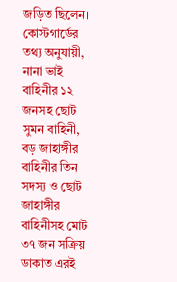জড়িত ছিলেন। কোস্টগার্ডের তথ্য অনুযায়ী, নানা ভাই বাহিনীর ১২ জনসহ ছোট সুমন বাহিনী, বড় জাহাঙ্গীর বাহিনীর তিন সদস্য ও ছোট জাহাঙ্গীর বাহিনীসহ মোট ৩৭ জন সক্রিয় ডাকাত এরই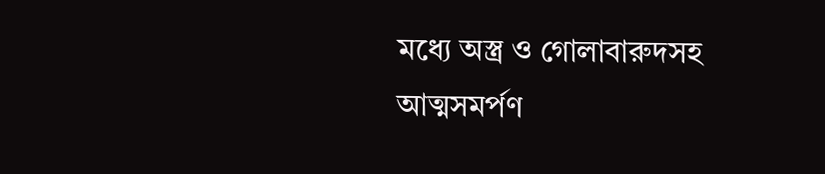মধ্যে অস্ত্র ও গোলাবারুদসহ আত্মসমর্পণ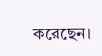করেছেন।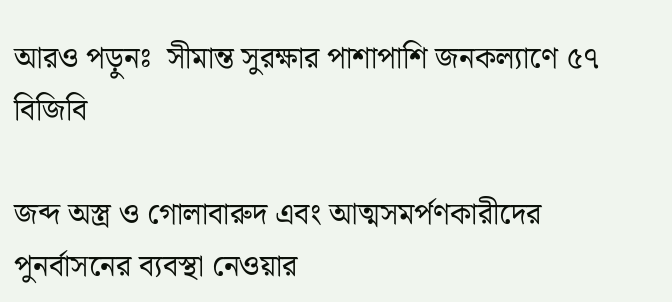আরও পড়ুনঃ  সীমান্ত সুরক্ষার পাশাপাশি জনকল্যাণে ৫৭ বিজিবি

জব্দ অস্ত্র ও গোলাবারুদ এবং আত্মসমর্পণকারীদের পুনর্বাসনের ব্যবস্থা নেওয়ার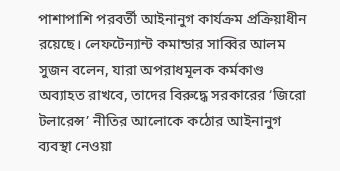পাশাপাশি পরবর্তী আইনানুগ কার্যক্রম প্রক্রিয়াধীন রয়েছে। লেফটেন্যান্ট কমান্ডার সাব্বির আলম সুজন বলেন, যারা অপরাধমূলক কর্মকাণ্ড অব্যাহত রাখবে, তাদের বিরুদ্ধে সরকারের ‘জিরো টলারেন্স’ নীতির আলোকে কঠোর আইনানুগ ব্যবস্থা নেওয়া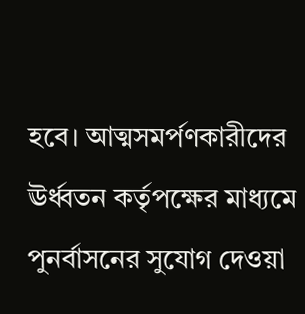হবে। আত্মসমর্পণকারীদের ঊর্ধ্বতন কর্তৃপক্ষের মাধ্যমে পুনর্বাসনের সুযোগ দেওয়া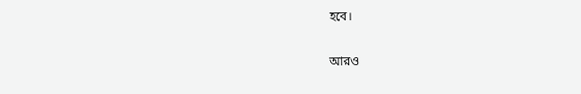হবে।

আরও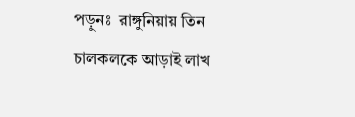পড়ুনঃ  রাঙ্গুনিয়ায় তিন চালকলকে আড়াই লাখ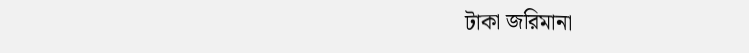টাকা জরিমানা